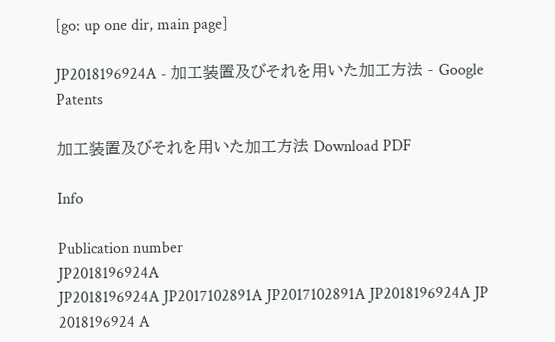[go: up one dir, main page]

JP2018196924A - 加工装置及びそれを用いた加工方法 - Google Patents

加工装置及びそれを用いた加工方法 Download PDF

Info

Publication number
JP2018196924A
JP2018196924A JP2017102891A JP2017102891A JP2018196924A JP 2018196924 A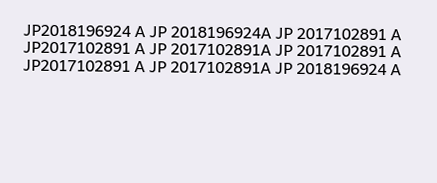JP2018196924 A JP 2018196924A JP 2017102891 A JP2017102891 A JP 2017102891A JP 2017102891 A JP2017102891 A JP 2017102891A JP 2018196924 A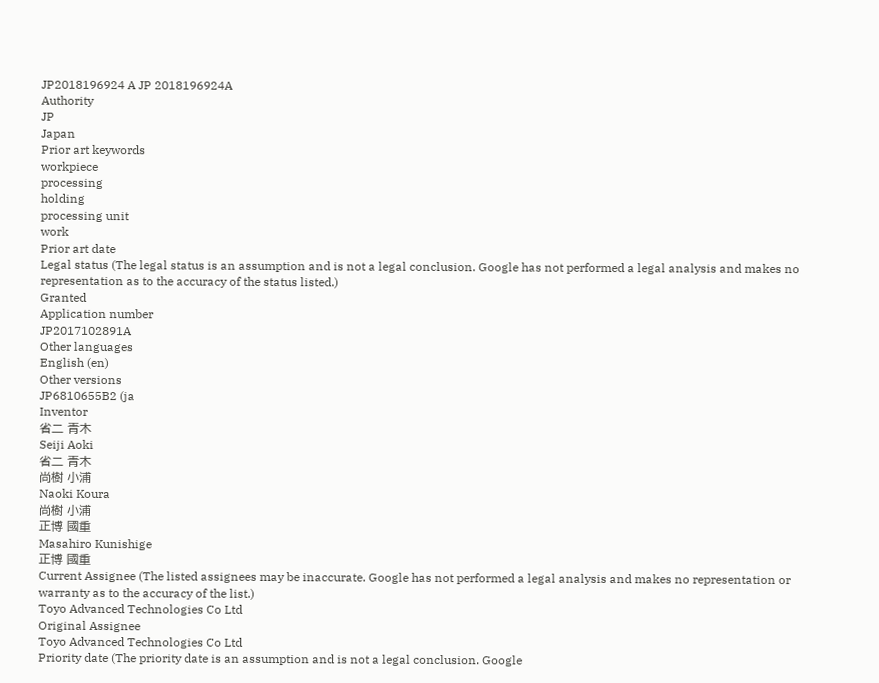JP2018196924 A JP 2018196924A
Authority
JP
Japan
Prior art keywords
workpiece
processing
holding
processing unit
work
Prior art date
Legal status (The legal status is an assumption and is not a legal conclusion. Google has not performed a legal analysis and makes no representation as to the accuracy of the status listed.)
Granted
Application number
JP2017102891A
Other languages
English (en)
Other versions
JP6810655B2 (ja
Inventor
省二 青木
Seiji Aoki
省二 青木
尚樹 小浦
Naoki Koura
尚樹 小浦
正博 國重
Masahiro Kunishige
正博 國重
Current Assignee (The listed assignees may be inaccurate. Google has not performed a legal analysis and makes no representation or warranty as to the accuracy of the list.)
Toyo Advanced Technologies Co Ltd
Original Assignee
Toyo Advanced Technologies Co Ltd
Priority date (The priority date is an assumption and is not a legal conclusion. Google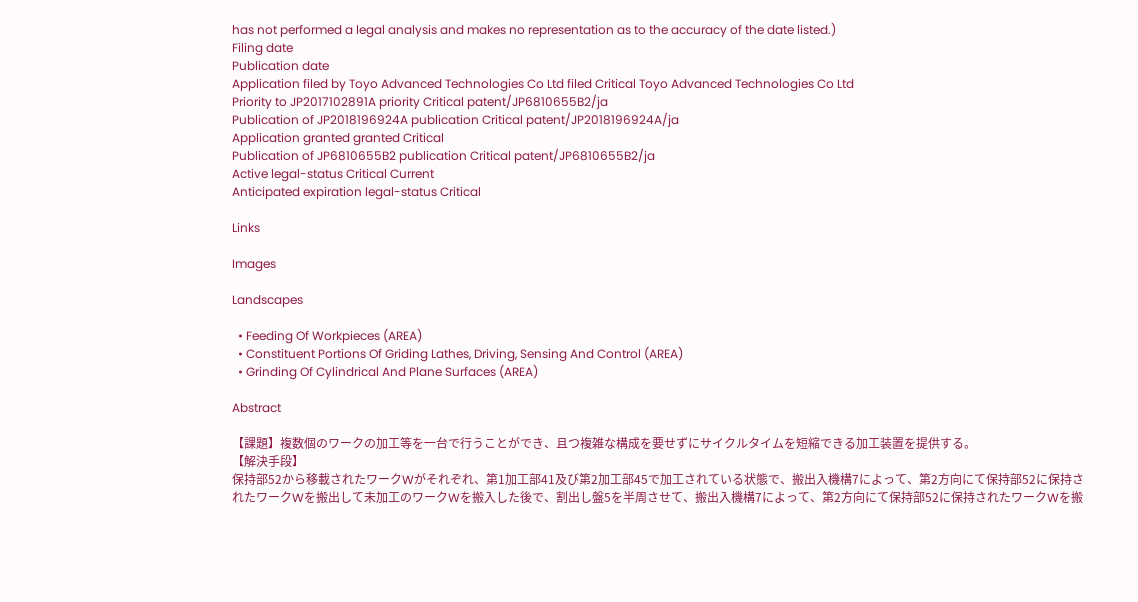has not performed a legal analysis and makes no representation as to the accuracy of the date listed.)
Filing date
Publication date
Application filed by Toyo Advanced Technologies Co Ltd filed Critical Toyo Advanced Technologies Co Ltd
Priority to JP2017102891A priority Critical patent/JP6810655B2/ja
Publication of JP2018196924A publication Critical patent/JP2018196924A/ja
Application granted granted Critical
Publication of JP6810655B2 publication Critical patent/JP6810655B2/ja
Active legal-status Critical Current
Anticipated expiration legal-status Critical

Links

Images

Landscapes

  • Feeding Of Workpieces (AREA)
  • Constituent Portions Of Griding Lathes, Driving, Sensing And Control (AREA)
  • Grinding Of Cylindrical And Plane Surfaces (AREA)

Abstract

【課題】複数個のワークの加工等を一台で行うことができ、且つ複雑な構成を要せずにサイクルタイムを短縮できる加工装置を提供する。
【解決手段】
保持部52から移載されたワークWがそれぞれ、第1加工部41及び第2加工部45で加工されている状態で、搬出入機構7によって、第2方向にて保持部52に保持されたワークWを搬出して未加工のワークWを搬入した後で、割出し盤5を半周させて、搬出入機構7によって、第2方向にて保持部52に保持されたワークWを搬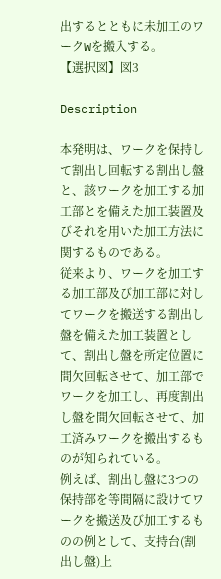出するとともに未加工のワークWを搬入する。
【選択図】図3

Description

本発明は、ワークを保持して割出し回転する割出し盤と、該ワークを加工する加工部とを備えた加工装置及びそれを用いた加工方法に関するものである。
従来より、ワークを加工する加工部及び加工部に対してワークを搬送する割出し盤を備えた加工装置として、割出し盤を所定位置に間欠回転させて、加工部でワークを加工し、再度割出し盤を間欠回転させて、加工済みワークを搬出するものが知られている。
例えば、割出し盤に3つの保持部を等間隔に設けてワークを搬送及び加工するものの例として、支持台(割出し盤)上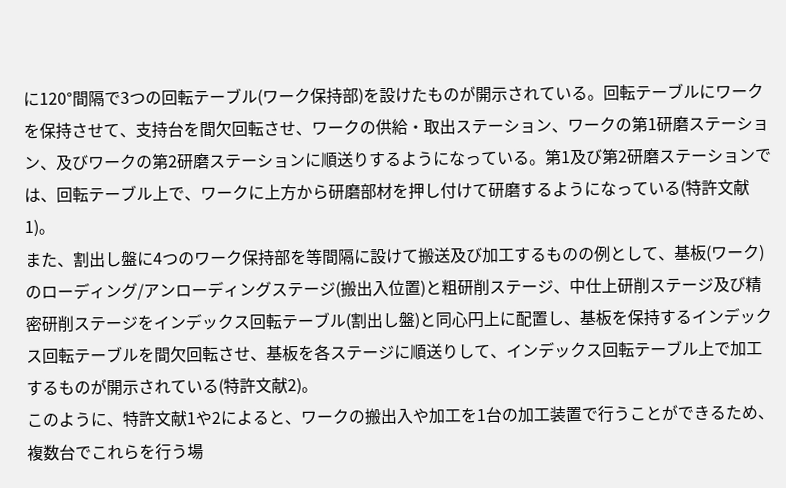に120°間隔で3つの回転テーブル(ワーク保持部)を設けたものが開示されている。回転テーブルにワークを保持させて、支持台を間欠回転させ、ワークの供給・取出ステーション、ワークの第1研磨ステーション、及びワークの第2研磨ステーションに順送りするようになっている。第1及び第2研磨ステーションでは、回転テーブル上で、ワークに上方から研磨部材を押し付けて研磨するようになっている(特許文献1)。
また、割出し盤に4つのワーク保持部を等間隔に設けて搬送及び加工するものの例として、基板(ワーク)のローディング/アンローディングステージ(搬出入位置)と粗研削ステージ、中仕上研削ステージ及び精密研削ステージをインデックス回転テーブル(割出し盤)と同心円上に配置し、基板を保持するインデックス回転テーブルを間欠回転させ、基板を各ステージに順送りして、インデックス回転テーブル上で加工するものが開示されている(特許文献2)。
このように、特許文献1や2によると、ワークの搬出入や加工を1台の加工装置で行うことができるため、複数台でこれらを行う場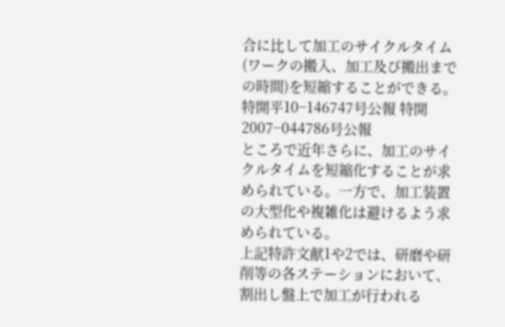合に比して加工のサイクルタイム(ワークの搬入、加工及び搬出までの時間)を短縮することができる。
特開平10−146747号公報 特開2007−044786号公報
ところで近年さらに、加工のサイクルタイムを短縮化することが求められている。一方で、加工装置の大型化や複雑化は避けるよう求められている。
上記特許文献1や2では、研磨や研削等の各ステーションにおいて、割出し盤上で加工が行われる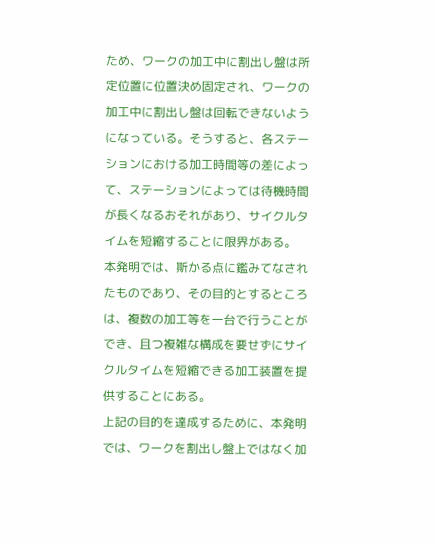ため、ワークの加工中に割出し盤は所定位置に位置決め固定され、ワークの加工中に割出し盤は回転できないようになっている。そうすると、各ステーションにおける加工時間等の差によって、ステーションによっては待機時間が長くなるおそれがあり、サイクルタイムを短縮することに限界がある。
本発明では、斯かる点に鑑みてなされたものであり、その目的とするところは、複数の加工等を一台で行うことができ、且つ複雑な構成を要せずにサイクルタイムを短縮できる加工装置を提供することにある。
上記の目的を達成するために、本発明では、ワークを割出し盤上ではなく加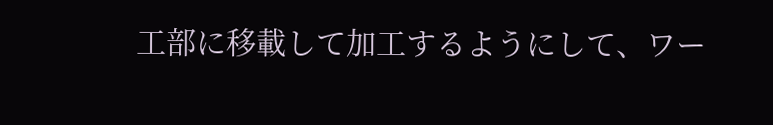工部に移載して加工するようにして、ワー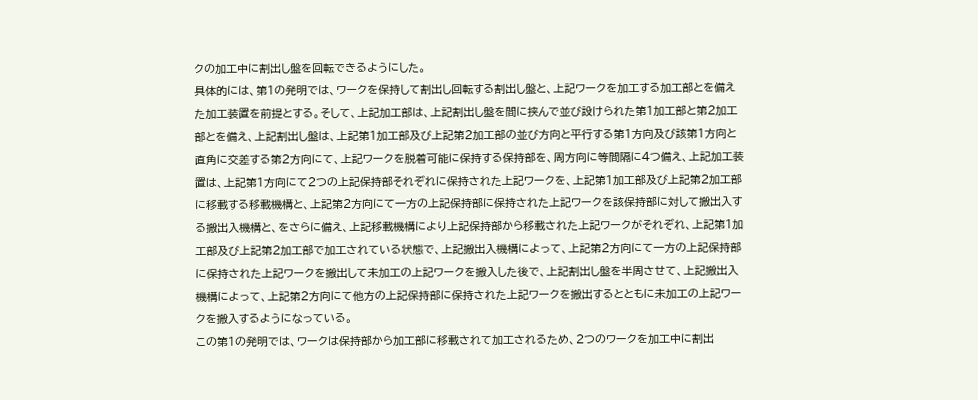クの加工中に割出し盤を回転できるようにした。
具体的には、第1の発明では、ワークを保持して割出し回転する割出し盤と、上記ワークを加工する加工部とを備えた加工装置を前提とする。そして、上記加工部は、上記割出し盤を間に挟んで並び設けられた第1加工部と第2加工部とを備え、上記割出し盤は、上記第1加工部及び上記第2加工部の並び方向と平行する第1方向及び該第1方向と直角に交差する第2方向にて、上記ワークを脱着可能に保持する保持部を、周方向に等間隔に4つ備え、上記加工装置は、上記第1方向にて2つの上記保持部それぞれに保持された上記ワークを、上記第1加工部及び上記第2加工部に移載する移載機構と、上記第2方向にて一方の上記保持部に保持された上記ワークを該保持部に対して搬出入する搬出入機構と、をさらに備え、上記移載機構により上記保持部から移載された上記ワークがそれぞれ、上記第1加工部及び上記第2加工部で加工されている状態で、上記搬出入機構によって、上記第2方向にて一方の上記保持部に保持された上記ワークを搬出して未加工の上記ワークを搬入した後で、上記割出し盤を半周させて、上記搬出入機構によって、上記第2方向にて他方の上記保持部に保持された上記ワークを搬出するとともに未加工の上記ワークを搬入するようになっている。
この第1の発明では、ワークは保持部から加工部に移載されて加工されるため、2つのワークを加工中に割出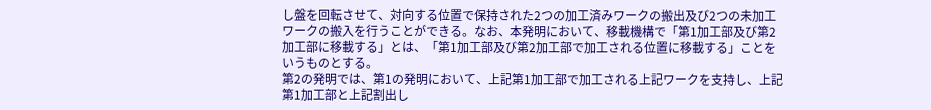し盤を回転させて、対向する位置で保持された2つの加工済みワークの搬出及び2つの未加工ワークの搬入を行うことができる。なお、本発明において、移載機構で「第1加工部及び第2加工部に移載する」とは、「第1加工部及び第2加工部で加工される位置に移載する」ことをいうものとする。
第2の発明では、第1の発明において、上記第1加工部で加工される上記ワークを支持し、上記第1加工部と上記割出し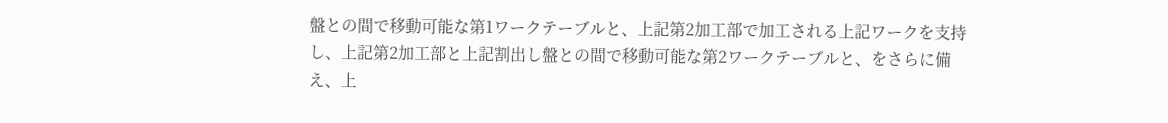盤との間で移動可能な第1ワークテーブルと、上記第2加工部で加工される上記ワークを支持し、上記第2加工部と上記割出し盤との間で移動可能な第2ワークテーブルと、をさらに備え、上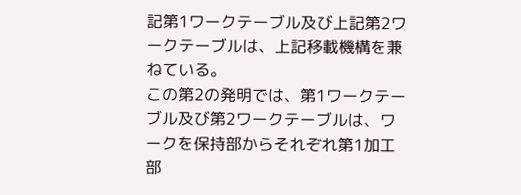記第1ワークテーブル及び上記第2ワークテーブルは、上記移載機構を兼ねている。
この第2の発明では、第1ワークテーブル及び第2ワークテーブルは、ワークを保持部からそれぞれ第1加工部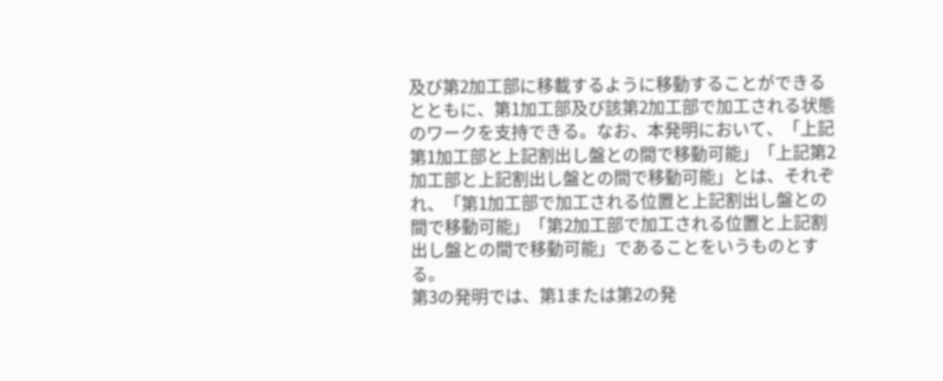及び第2加工部に移載するように移動することができるとともに、第1加工部及び該第2加工部で加工される状態のワークを支持できる。なお、本発明において、「上記第1加工部と上記割出し盤との間で移動可能」「上記第2加工部と上記割出し盤との間で移動可能」とは、それぞれ、「第1加工部で加工される位置と上記割出し盤との間で移動可能」「第2加工部で加工される位置と上記割出し盤との間で移動可能」であることをいうものとする。
第3の発明では、第1または第2の発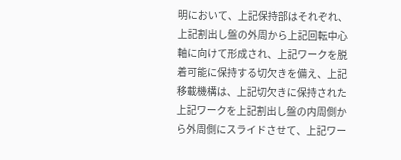明において、上記保持部はそれぞれ、上記割出し盤の外周から上記回転中心軸に向けて形成され、上記ワークを脱着可能に保持する切欠きを備え、上記移載機構は、上記切欠きに保持された上記ワークを上記割出し盤の内周側から外周側にスライドさせて、上記ワー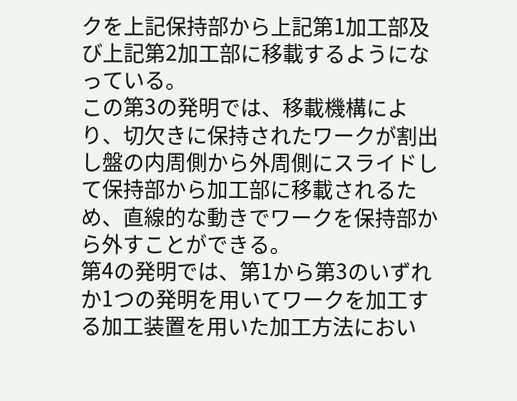クを上記保持部から上記第1加工部及び上記第2加工部に移載するようになっている。
この第3の発明では、移載機構により、切欠きに保持されたワークが割出し盤の内周側から外周側にスライドして保持部から加工部に移載されるため、直線的な動きでワークを保持部から外すことができる。
第4の発明では、第1から第3のいずれか1つの発明を用いてワークを加工する加工装置を用いた加工方法におい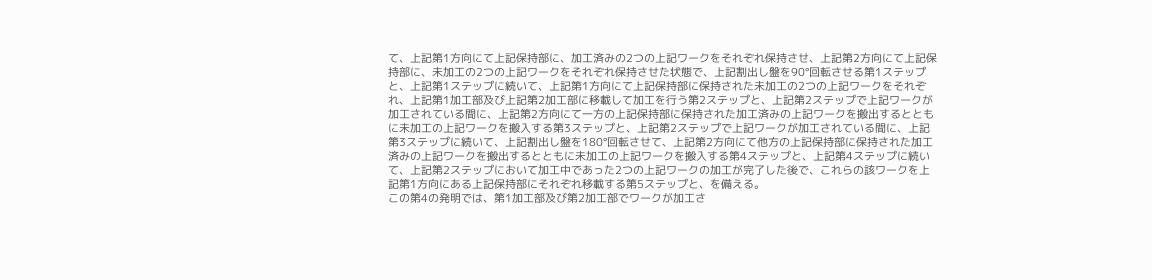て、上記第1方向にて上記保持部に、加工済みの2つの上記ワークをそれぞれ保持させ、上記第2方向にて上記保持部に、未加工の2つの上記ワークをそれぞれ保持させた状態で、上記割出し盤を90°回転させる第1ステップと、上記第1ステップに続いて、上記第1方向にて上記保持部に保持された未加工の2つの上記ワークをそれぞれ、上記第1加工部及び上記第2加工部に移載して加工を行う第2ステップと、上記第2ステップで上記ワークが加工されている間に、上記第2方向にて一方の上記保持部に保持された加工済みの上記ワークを搬出するとともに未加工の上記ワークを搬入する第3ステップと、上記第2ステップで上記ワークが加工されている間に、上記第3ステップに続いて、上記割出し盤を180°回転させて、上記第2方向にて他方の上記保持部に保持された加工済みの上記ワークを搬出するとともに未加工の上記ワークを搬入する第4ステップと、上記第4ステップに続いて、上記第2ステップにおいて加工中であった2つの上記ワークの加工が完了した後で、これらの該ワークを上記第1方向にある上記保持部にそれぞれ移載する第5ステップと、を備える。
この第4の発明では、第1加工部及び第2加工部でワークが加工さ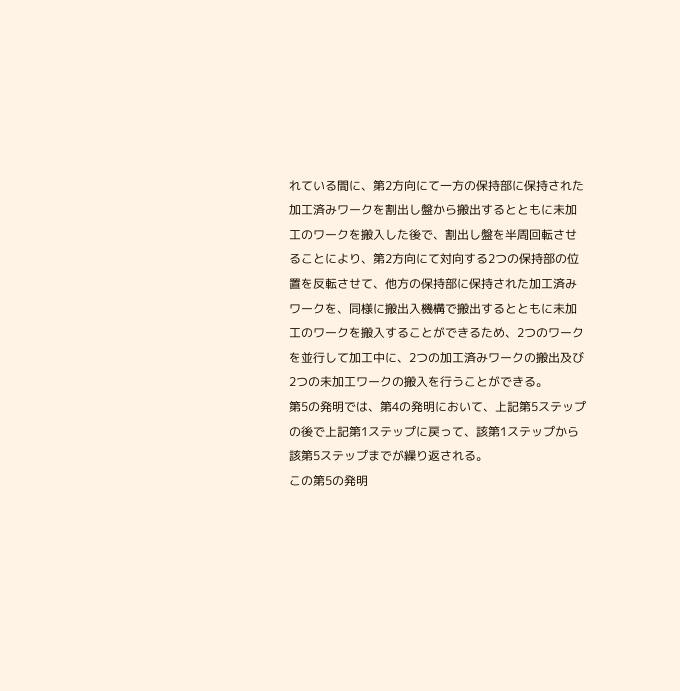れている間に、第2方向にて一方の保持部に保持された加工済みワークを割出し盤から搬出するとともに未加工のワークを搬入した後で、割出し盤を半周回転させることにより、第2方向にて対向する2つの保持部の位置を反転させて、他方の保持部に保持された加工済みワークを、同様に搬出入機構で搬出するとともに未加工のワークを搬入することができるため、2つのワークを並行して加工中に、2つの加工済みワークの搬出及び2つの未加工ワークの搬入を行うことができる。
第5の発明では、第4の発明において、上記第5ステップの後で上記第1ステップに戻って、該第1ステップから該第5ステップまでが繰り返される。
この第5の発明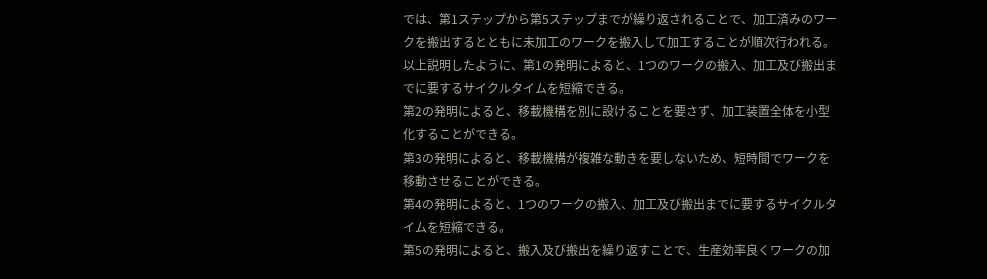では、第1ステップから第5ステップまでが繰り返されることで、加工済みのワークを搬出するとともに未加工のワークを搬入して加工することが順次行われる。
以上説明したように、第1の発明によると、1つのワークの搬入、加工及び搬出までに要するサイクルタイムを短縮できる。
第2の発明によると、移載機構を別に設けることを要さず、加工装置全体を小型化することができる。
第3の発明によると、移載機構が複雑な動きを要しないため、短時間でワークを移動させることができる。
第4の発明によると、1つのワークの搬入、加工及び搬出までに要するサイクルタイムを短縮できる。
第5の発明によると、搬入及び搬出を繰り返すことで、生産効率良くワークの加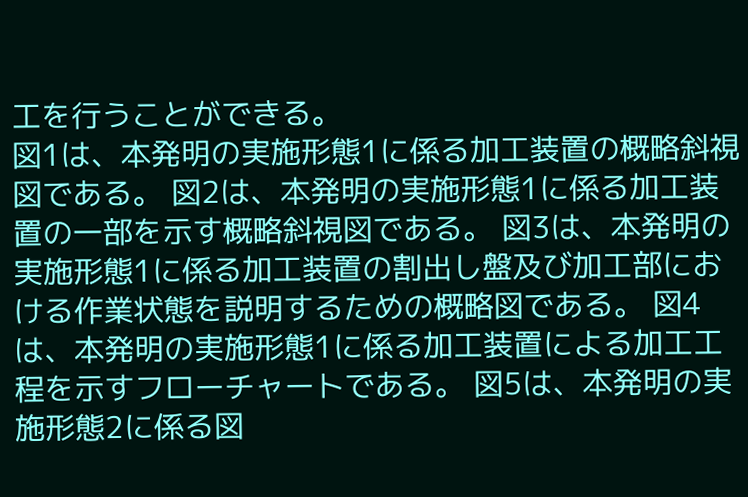工を行うことができる。
図1は、本発明の実施形態1に係る加工装置の概略斜視図である。 図2は、本発明の実施形態1に係る加工装置の一部を示す概略斜視図である。 図3は、本発明の実施形態1に係る加工装置の割出し盤及び加工部における作業状態を説明するための概略図である。 図4は、本発明の実施形態1に係る加工装置による加工工程を示すフローチャートである。 図5は、本発明の実施形態2に係る図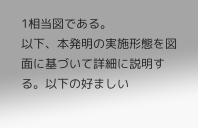1相当図である。
以下、本発明の実施形態を図面に基づいて詳細に説明する。以下の好ましい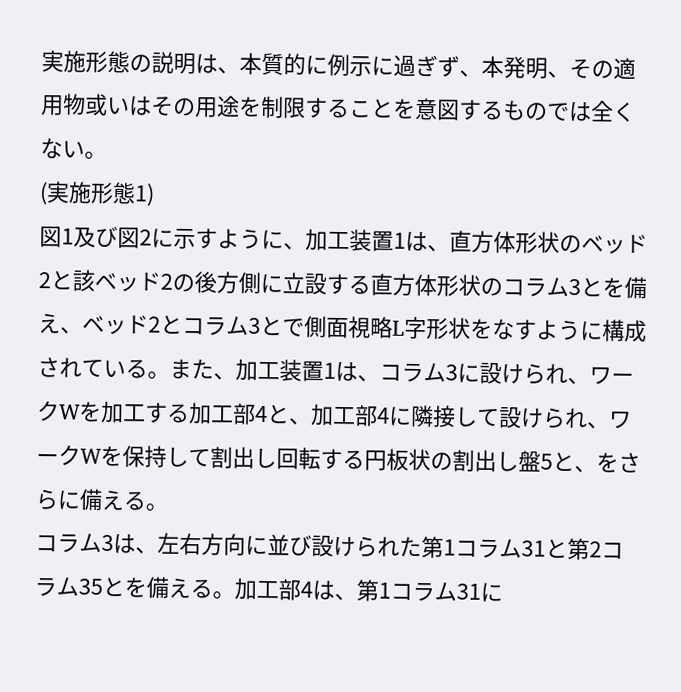実施形態の説明は、本質的に例示に過ぎず、本発明、その適用物或いはその用途を制限することを意図するものでは全くない。
(実施形態1)
図1及び図2に示すように、加工装置1は、直方体形状のベッド2と該ベッド2の後方側に立設する直方体形状のコラム3とを備え、ベッド2とコラム3とで側面視略L字形状をなすように構成されている。また、加工装置1は、コラム3に設けられ、ワークWを加工する加工部4と、加工部4に隣接して設けられ、ワークWを保持して割出し回転する円板状の割出し盤5と、をさらに備える。
コラム3は、左右方向に並び設けられた第1コラム31と第2コラム35とを備える。加工部4は、第1コラム31に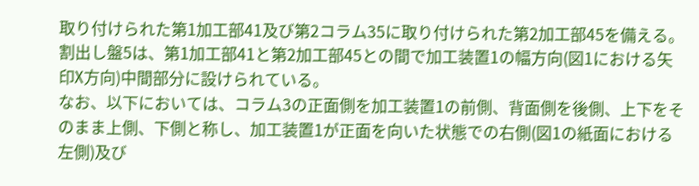取り付けられた第1加工部41及び第2コラム35に取り付けられた第2加工部45を備える。割出し盤5は、第1加工部41と第2加工部45との間で加工装置1の幅方向(図1における矢印X方向)中間部分に設けられている。
なお、以下においては、コラム3の正面側を加工装置1の前側、背面側を後側、上下をそのまま上側、下側と称し、加工装置1が正面を向いた状態での右側(図1の紙面における左側)及び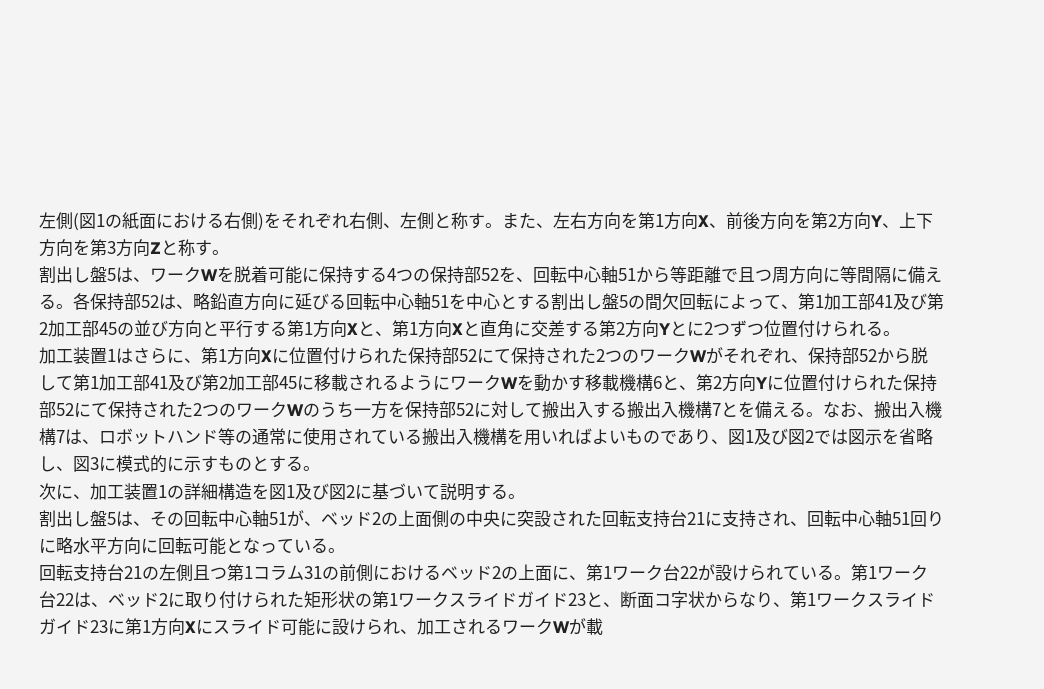左側(図1の紙面における右側)をそれぞれ右側、左側と称す。また、左右方向を第1方向X、前後方向を第2方向Y、上下方向を第3方向Zと称す。
割出し盤5は、ワークWを脱着可能に保持する4つの保持部52を、回転中心軸51から等距離で且つ周方向に等間隔に備える。各保持部52は、略鉛直方向に延びる回転中心軸51を中心とする割出し盤5の間欠回転によって、第1加工部41及び第2加工部45の並び方向と平行する第1方向Xと、第1方向Xと直角に交差する第2方向Yとに2つずつ位置付けられる。
加工装置1はさらに、第1方向Xに位置付けられた保持部52にて保持された2つのワークWがそれぞれ、保持部52から脱して第1加工部41及び第2加工部45に移載されるようにワークWを動かす移載機構6と、第2方向Yに位置付けられた保持部52にて保持された2つのワークWのうち一方を保持部52に対して搬出入する搬出入機構7とを備える。なお、搬出入機構7は、ロボットハンド等の通常に使用されている搬出入機構を用いればよいものであり、図1及び図2では図示を省略し、図3に模式的に示すものとする。
次に、加工装置1の詳細構造を図1及び図2に基づいて説明する。
割出し盤5は、その回転中心軸51が、ベッド2の上面側の中央に突設された回転支持台21に支持され、回転中心軸51回りに略水平方向に回転可能となっている。
回転支持台21の左側且つ第1コラム31の前側におけるベッド2の上面に、第1ワーク台22が設けられている。第1ワーク台22は、ベッド2に取り付けられた矩形状の第1ワークスライドガイド23と、断面コ字状からなり、第1ワークスライドガイド23に第1方向Xにスライド可能に設けられ、加工されるワークWが載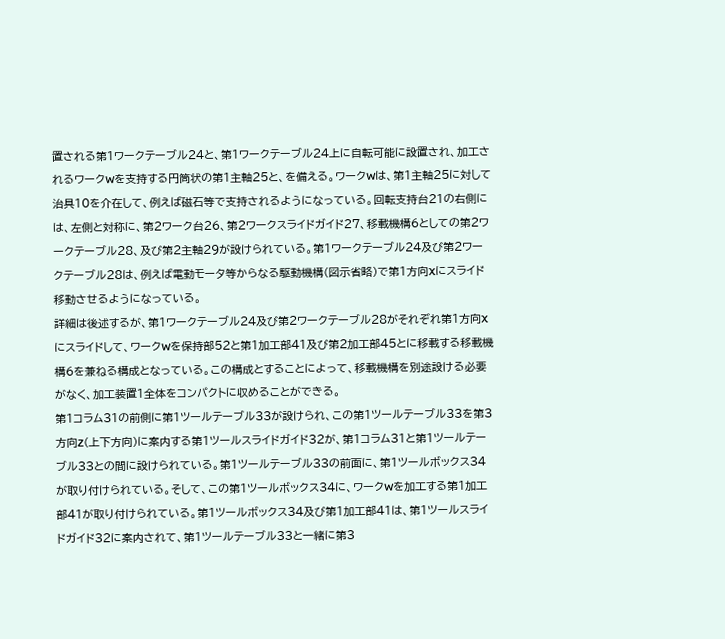置される第1ワークテーブル24と、第1ワークテーブル24上に自転可能に設置され、加工されるワークWを支持する円筒状の第1主軸25と、を備える。ワークWは、第1主軸25に対して治具10を介在して、例えば磁石等で支持されるようになっている。回転支持台21の右側には、左側と対称に、第2ワーク台26、第2ワークスライドガイド27、移載機構6としての第2ワークテーブル28、及び第2主軸29が設けられている。第1ワークテーブル24及び第2ワークテーブル28は、例えば電動モータ等からなる駆動機構(図示省略)で第1方向Xにスライド移動させるようになっている。
詳細は後述するが、第1ワークテーブル24及び第2ワークテーブル28がそれぞれ第1方向Xにスライドして、ワークWを保持部52と第1加工部41及び第2加工部45とに移載する移載機構6を兼ねる構成となっている。この構成とすることによって、移載機構を別途設ける必要がなく、加工装置1全体をコンパクトに収めることができる。
第1コラム31の前側に第1ツールテーブル33が設けられ、この第1ツールテーブル33を第3方向Z(上下方向)に案内する第1ツールスライドガイド32が、第1コラム31と第1ツールテーブル33との間に設けられている。第1ツールテーブル33の前面に、第1ツールボックス34が取り付けられている。そして、この第1ツールボックス34に、ワークWを加工する第1加工部41が取り付けられている。第1ツールボックス34及び第1加工部41は、第1ツールスライドガイド32に案内されて、第1ツールテーブル33と一緒に第3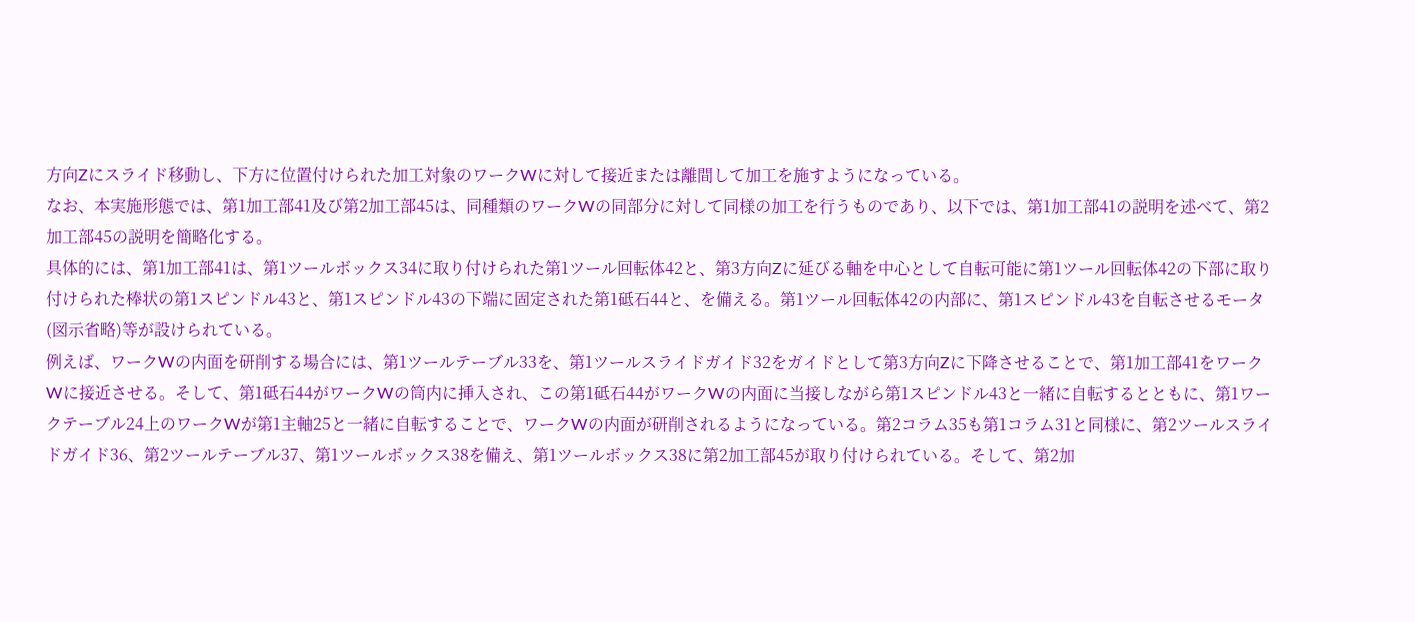方向Zにスライド移動し、下方に位置付けられた加工対象のワークWに対して接近または離間して加工を施すようになっている。
なお、本実施形態では、第1加工部41及び第2加工部45は、同種類のワークWの同部分に対して同様の加工を行うものであり、以下では、第1加工部41の説明を述べて、第2加工部45の説明を簡略化する。
具体的には、第1加工部41は、第1ツールボックス34に取り付けられた第1ツール回転体42と、第3方向Zに延びる軸を中心として自転可能に第1ツール回転体42の下部に取り付けられた棒状の第1スピンドル43と、第1スピンドル43の下端に固定された第1砥石44と、を備える。第1ツール回転体42の内部に、第1スピンドル43を自転させるモータ(図示省略)等が設けられている。
例えば、ワークWの内面を研削する場合には、第1ツールテーブル33を、第1ツールスライドガイド32をガイドとして第3方向Zに下降させることで、第1加工部41をワークWに接近させる。そして、第1砥石44がワークWの筒内に挿入され、この第1砥石44がワークWの内面に当接しながら第1スピンドル43と一緒に自転するとともに、第1ワークテーブル24上のワークWが第1主軸25と一緒に自転することで、ワークWの内面が研削されるようになっている。第2コラム35も第1コラム31と同様に、第2ツールスライドガイド36、第2ツールテーブル37、第1ツールボックス38を備え、第1ツールボックス38に第2加工部45が取り付けられている。そして、第2加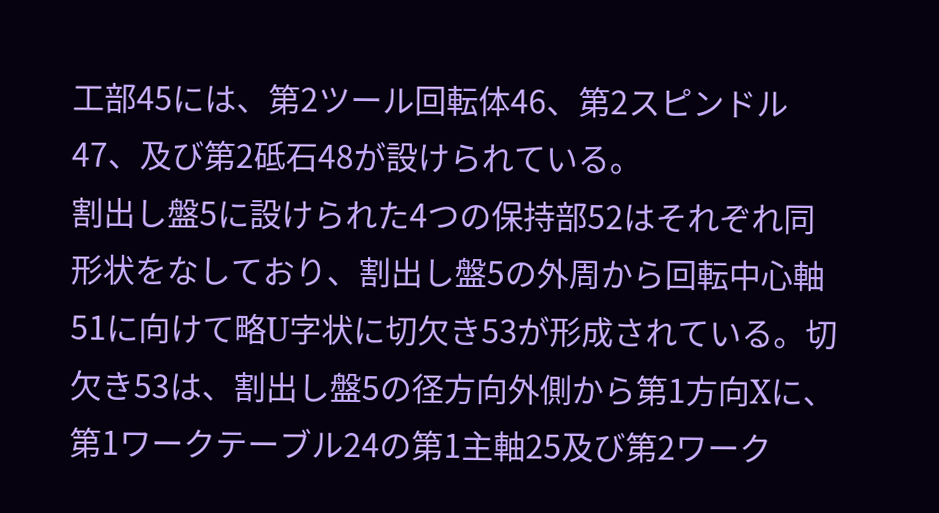工部45には、第2ツール回転体46、第2スピンドル47、及び第2砥石48が設けられている。
割出し盤5に設けられた4つの保持部52はそれぞれ同形状をなしており、割出し盤5の外周から回転中心軸51に向けて略U字状に切欠き53が形成されている。切欠き53は、割出し盤5の径方向外側から第1方向Xに、第1ワークテーブル24の第1主軸25及び第2ワーク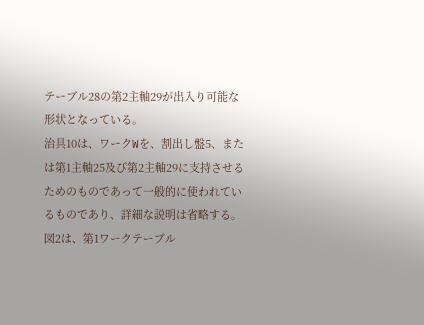テーブル28の第2主軸29が出入り可能な形状となっている。
治具10は、ワークWを、割出し盤5、または第1主軸25及び第2主軸29に支持させるためのものであって一般的に使われているものであり、詳細な説明は省略する。
図2は、第1ワークテーブル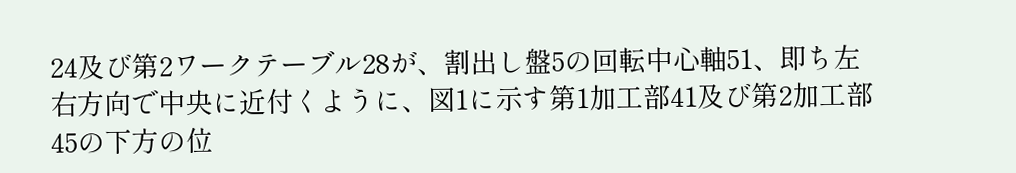24及び第2ワークテーブル28が、割出し盤5の回転中心軸51、即ち左右方向で中央に近付くように、図1に示す第1加工部41及び第2加工部45の下方の位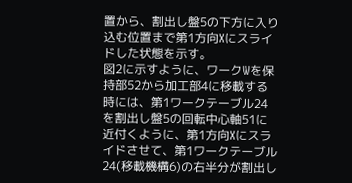置から、割出し盤5の下方に入り込む位置まで第1方向Xにスライドした状態を示す。
図2に示すように、ワークWを保持部52から加工部4に移載する時には、第1ワークテーブル24を割出し盤5の回転中心軸51に近付くように、第1方向Xにスライドさせて、第1ワークテーブル24(移載機構6)の右半分が割出し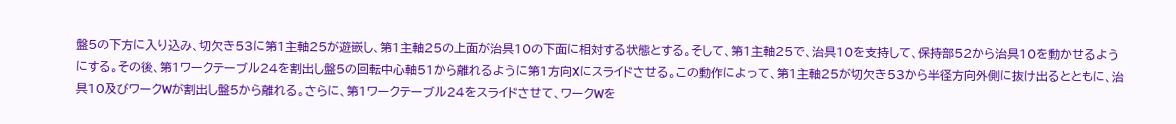盤5の下方に入り込み、切欠き53に第1主軸25が遊嵌し、第1主軸25の上面が治具10の下面に相対する状態とする。そして、第1主軸25で、治具10を支持して、保持部52から治具10を動かせるようにする。その後、第1ワークテーブル24を割出し盤5の回転中心軸51から離れるように第1方向Xにスライドさせる。この動作によって、第1主軸25が切欠き53から半径方向外側に抜け出るとともに、治具10及びワークWが割出し盤5から離れる。さらに、第1ワークテーブル24をスライドさせて、ワークWを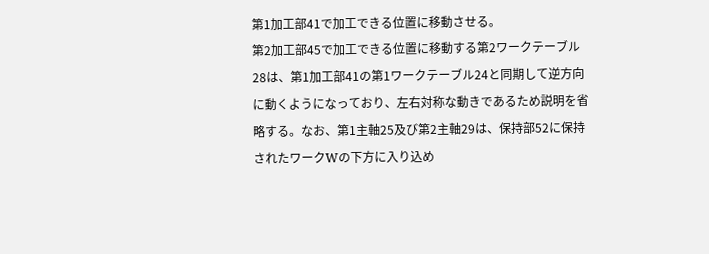第1加工部41で加工できる位置に移動させる。
第2加工部45で加工できる位置に移動する第2ワークテーブル28は、第1加工部41の第1ワークテーブル24と同期して逆方向に動くようになっており、左右対称な動きであるため説明を省略する。なお、第1主軸25及び第2主軸29は、保持部52に保持されたワークWの下方に入り込め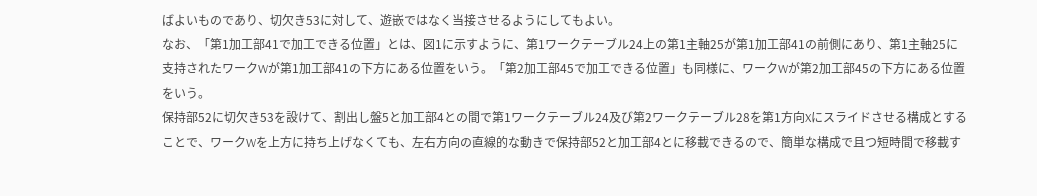ばよいものであり、切欠き53に対して、遊嵌ではなく当接させるようにしてもよい。
なお、「第1加工部41で加工できる位置」とは、図1に示すように、第1ワークテーブル24上の第1主軸25が第1加工部41の前側にあり、第1主軸25に支持されたワークWが第1加工部41の下方にある位置をいう。「第2加工部45で加工できる位置」も同様に、ワークWが第2加工部45の下方にある位置をいう。
保持部52に切欠き53を設けて、割出し盤5と加工部4との間で第1ワークテーブル24及び第2ワークテーブル28を第1方向Xにスライドさせる構成とすることで、ワークWを上方に持ち上げなくても、左右方向の直線的な動きで保持部52と加工部4とに移載できるので、簡単な構成で且つ短時間で移載す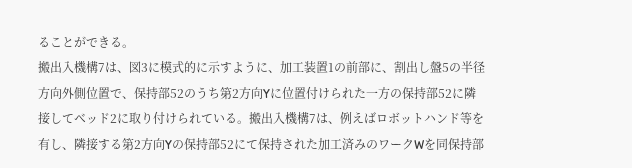ることができる。
搬出入機構7は、図3に模式的に示すように、加工装置1の前部に、割出し盤5の半径方向外側位置で、保持部52のうち第2方向Yに位置付けられた一方の保持部52に隣接してベッド2に取り付けられている。搬出入機構7は、例えばロボットハンド等を有し、隣接する第2方向Yの保持部52にて保持された加工済みのワークWを同保持部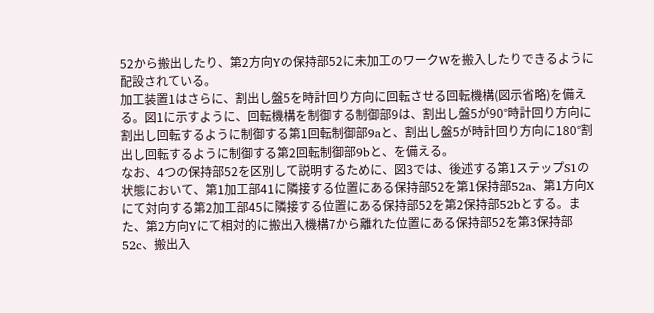52から搬出したり、第2方向Yの保持部52に未加工のワークWを搬入したりできるように配設されている。
加工装置1はさらに、割出し盤5を時計回り方向に回転させる回転機構(図示省略)を備える。図1に示すように、回転機構を制御する制御部9は、割出し盤5が90°時計回り方向に割出し回転するように制御する第1回転制御部9aと、割出し盤5が時計回り方向に180°割出し回転するように制御する第2回転制御部9bと、を備える。
なお、4つの保持部52を区別して説明するために、図3では、後述する第1ステップS1の状態において、第1加工部41に隣接する位置にある保持部52を第1保持部52a、第1方向Xにて対向する第2加工部45に隣接する位置にある保持部52を第2保持部52bとする。また、第2方向Yにて相対的に搬出入機構7から離れた位置にある保持部52を第3保持部52c、搬出入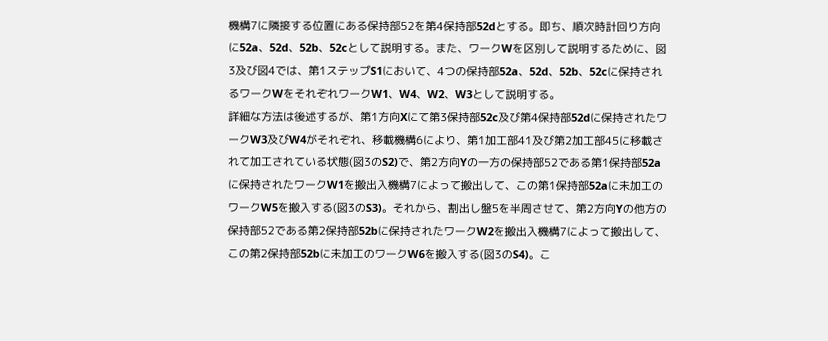機構7に隣接する位置にある保持部52を第4保持部52dとする。即ち、順次時計回り方向に52a、52d、52b、52cとして説明する。また、ワークWを区別して説明するために、図3及び図4では、第1ステップS1において、4つの保持部52a、52d、52b、52cに保持されるワークWをそれぞれワークW1、W4、W2、W3として説明する。
詳細な方法は後述するが、第1方向Xにて第3保持部52c及び第4保持部52dに保持されたワークW3及びW4がそれぞれ、移載機構6により、第1加工部41及び第2加工部45に移載されて加工されている状態(図3のS2)で、第2方向Yの一方の保持部52である第1保持部52aに保持されたワークW1を搬出入機構7によって搬出して、この第1保持部52aに未加工のワークW5を搬入する(図3のS3)。それから、割出し盤5を半周させて、第2方向Yの他方の保持部52である第2保持部52bに保持されたワークW2を搬出入機構7によって搬出して、この第2保持部52bに未加工のワークW6を搬入する(図3のS4)。こ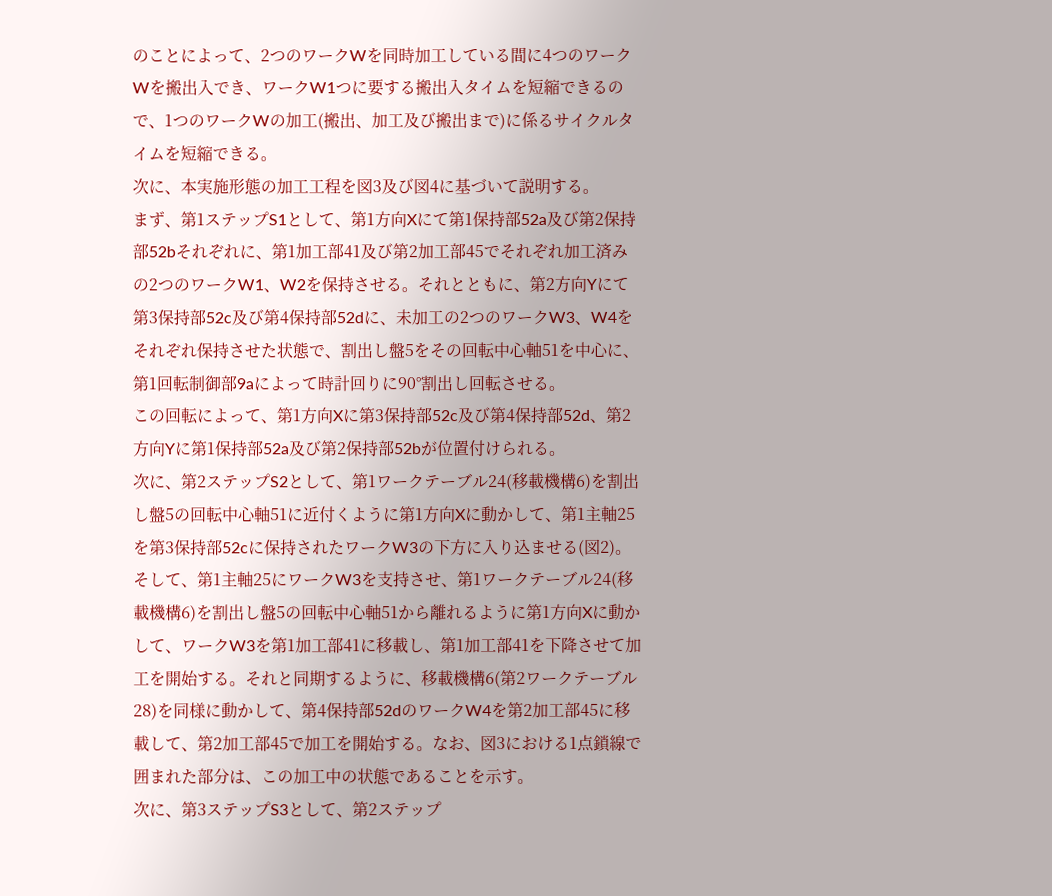のことによって、2つのワークWを同時加工している間に4つのワークWを搬出入でき、ワークW1つに要する搬出入タイムを短縮できるので、1つのワークWの加工(搬出、加工及び搬出まで)に係るサイクルタイムを短縮できる。
次に、本実施形態の加工工程を図3及び図4に基づいて説明する。
まず、第1ステップS1として、第1方向Xにて第1保持部52a及び第2保持部52bそれぞれに、第1加工部41及び第2加工部45でそれぞれ加工済みの2つのワークW1、W2を保持させる。それとともに、第2方向Yにて第3保持部52c及び第4保持部52dに、未加工の2つのワークW3、W4をそれぞれ保持させた状態で、割出し盤5をその回転中心軸51を中心に、第1回転制御部9aによって時計回りに90°割出し回転させる。
この回転によって、第1方向Xに第3保持部52c及び第4保持部52d、第2方向Yに第1保持部52a及び第2保持部52bが位置付けられる。
次に、第2ステップS2として、第1ワークテーブル24(移載機構6)を割出し盤5の回転中心軸51に近付くように第1方向Xに動かして、第1主軸25を第3保持部52cに保持されたワークW3の下方に入り込ませる(図2)。そして、第1主軸25にワークW3を支持させ、第1ワークテーブル24(移載機構6)を割出し盤5の回転中心軸51から離れるように第1方向Xに動かして、ワークW3を第1加工部41に移載し、第1加工部41を下降させて加工を開始する。それと同期するように、移載機構6(第2ワークテーブル28)を同様に動かして、第4保持部52dのワークW4を第2加工部45に移載して、第2加工部45で加工を開始する。なお、図3における1点鎖線で囲まれた部分は、この加工中の状態であることを示す。
次に、第3ステップS3として、第2ステップ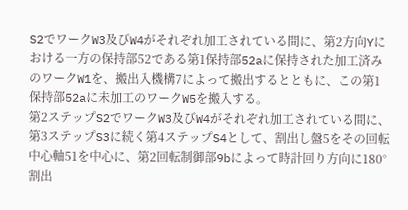S2でワークW3及びW4がそれぞれ加工されている間に、第2方向Yにおける一方の保持部52である第1保持部52aに保持された加工済みのワークW1を、搬出入機構7によって搬出するとともに、この第1保持部52aに未加工のワークW5を搬入する。
第2ステップS2でワークW3及びW4がそれぞれ加工されている間に、第3ステップS3に続く第4ステップS4として、割出し盤5をその回転中心軸51を中心に、第2回転制御部9bによって時計回り方向に180°割出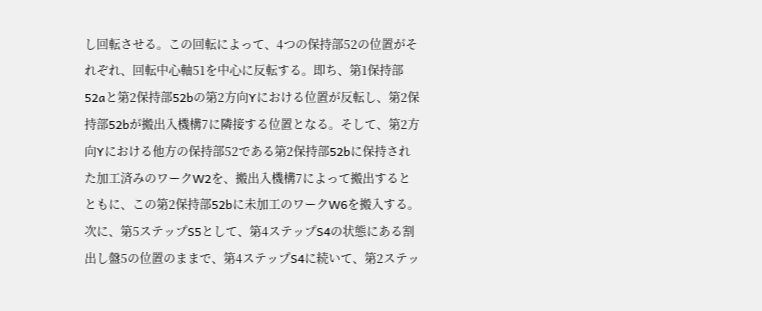し回転させる。この回転によって、4つの保持部52の位置がそれぞれ、回転中心軸51を中心に反転する。即ち、第1保持部52aと第2保持部52bの第2方向Yにおける位置が反転し、第2保持部52bが搬出入機構7に隣接する位置となる。そして、第2方向Yにおける他方の保持部52である第2保持部52bに保持された加工済みのワークW2を、搬出入機構7によって搬出するとともに、この第2保持部52bに未加工のワークW6を搬入する。
次に、第5ステップS5として、第4ステップS4の状態にある割出し盤5の位置のままで、第4ステップS4に続いて、第2ステッ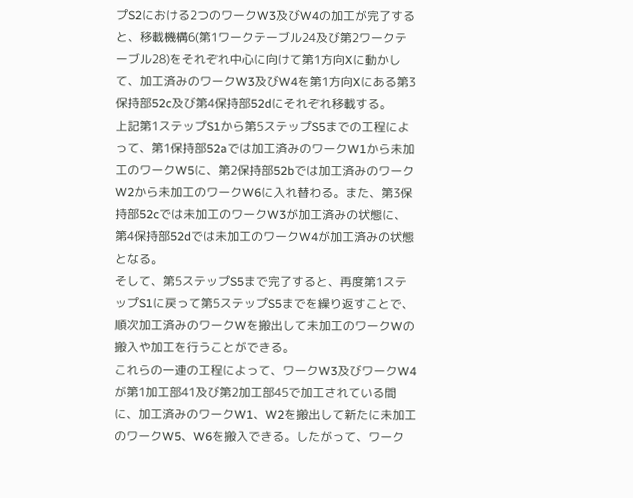プS2における2つのワークW3及びW4の加工が完了すると、移載機構6(第1ワークテーブル24及び第2ワークテーブル28)をそれぞれ中心に向けて第1方向Xに動かして、加工済みのワークW3及びW4を第1方向Xにある第3保持部52c及び第4保持部52dにそれぞれ移載する。
上記第1ステップS1から第5ステップS5までの工程によって、第1保持部52aでは加工済みのワークW1から未加工のワークW5に、第2保持部52bでは加工済みのワークW2から未加工のワークW6に入れ替わる。また、第3保持部52cでは未加工のワークW3が加工済みの状態に、第4保持部52dでは未加工のワークW4が加工済みの状態となる。
そして、第5ステップS5まで完了すると、再度第1ステップS1に戻って第5ステップS5までを繰り返すことで、順次加工済みのワークWを搬出して未加工のワークWの搬入や加工を行うことができる。
これらの一連の工程によって、ワークW3及びワークW4が第1加工部41及び第2加工部45で加工されている間に、加工済みのワークW1、W2を搬出して新たに未加工のワークW5、W6を搬入できる。したがって、ワーク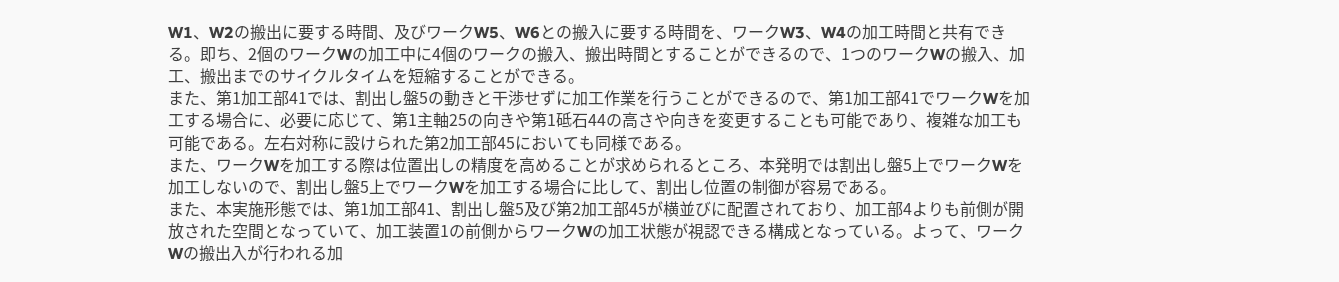W1、W2の搬出に要する時間、及びワークW5、W6との搬入に要する時間を、ワークW3、W4の加工時間と共有できる。即ち、2個のワークWの加工中に4個のワークの搬入、搬出時間とすることができるので、1つのワークWの搬入、加工、搬出までのサイクルタイムを短縮することができる。
また、第1加工部41では、割出し盤5の動きと干渉せずに加工作業を行うことができるので、第1加工部41でワークWを加工する場合に、必要に応じて、第1主軸25の向きや第1砥石44の高さや向きを変更することも可能であり、複雑な加工も可能である。左右対称に設けられた第2加工部45においても同様である。
また、ワークWを加工する際は位置出しの精度を高めることが求められるところ、本発明では割出し盤5上でワークWを加工しないので、割出し盤5上でワークWを加工する場合に比して、割出し位置の制御が容易である。
また、本実施形態では、第1加工部41、割出し盤5及び第2加工部45が横並びに配置されており、加工部4よりも前側が開放された空間となっていて、加工装置1の前側からワークWの加工状態が視認できる構成となっている。よって、ワークWの搬出入が行われる加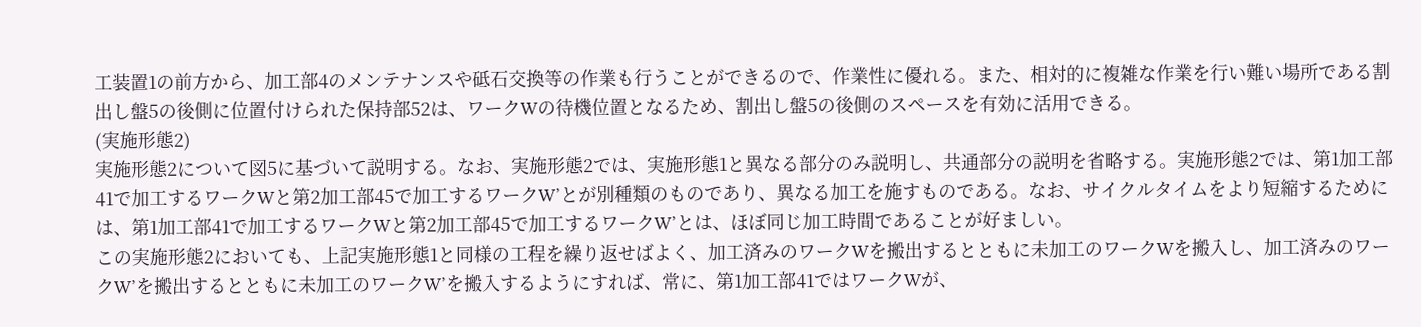工装置1の前方から、加工部4のメンテナンスや砥石交換等の作業も行うことができるので、作業性に優れる。また、相対的に複雑な作業を行い難い場所である割出し盤5の後側に位置付けられた保持部52は、ワークWの待機位置となるため、割出し盤5の後側のスペースを有効に活用できる。
(実施形態2)
実施形態2について図5に基づいて説明する。なお、実施形態2では、実施形態1と異なる部分のみ説明し、共通部分の説明を省略する。実施形態2では、第1加工部41で加工するワークWと第2加工部45で加工するワークW’とが別種類のものであり、異なる加工を施すものである。なお、サイクルタイムをより短縮するためには、第1加工部41で加工するワークWと第2加工部45で加工するワークW’とは、ほぼ同じ加工時間であることが好ましい。
この実施形態2においても、上記実施形態1と同様の工程を繰り返せばよく、加工済みのワークWを搬出するとともに未加工のワークWを搬入し、加工済みのワークW’を搬出するとともに未加工のワークW’を搬入するようにすれば、常に、第1加工部41ではワークWが、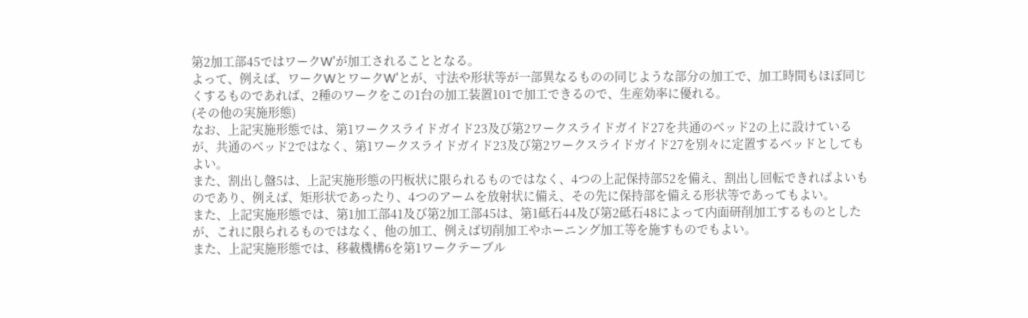第2加工部45ではワークW’が加工されることとなる。
よって、例えば、ワークWとワークW’とが、寸法や形状等が一部異なるものの同じような部分の加工で、加工時間もほぼ同じくするものであれば、2種のワークをこの1台の加工装置101で加工できるので、生産効率に優れる。
(その他の実施形態)
なお、上記実施形態では、第1ワークスライドガイド23及び第2ワークスライドガイド27を共通のベッド2の上に設けているが、共通のベッド2ではなく、第1ワークスライドガイド23及び第2ワークスライドガイド27を別々に定置するベッドとしてもよい。
また、割出し盤5は、上記実施形態の円板状に限られるものではなく、4つの上記保持部52を備え、割出し回転できればよいものであり、例えば、矩形状であったり、4つのアームを放射状に備え、その先に保持部を備える形状等であってもよい。
また、上記実施形態では、第1加工部41及び第2加工部45は、第1砥石44及び第2砥石48によって内面研削加工するものとしたが、これに限られるものではなく、他の加工、例えば切削加工やホーニング加工等を施すものでもよい。
また、上記実施形態では、移載機構6を第1ワークテーブル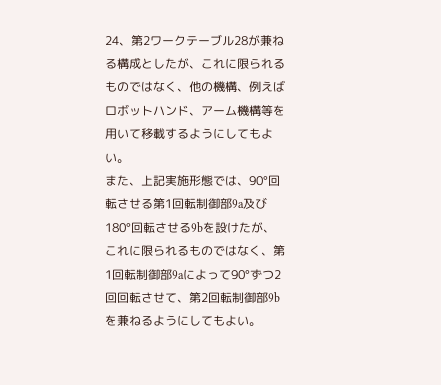24、第2ワークテーブル28が兼ねる構成としたが、これに限られるものではなく、他の機構、例えばロボットハンド、アーム機構等を用いて移載するようにしてもよい。
また、上記実施形態では、90°回転させる第1回転制御部9a及び180°回転させる9bを設けたが、これに限られるものではなく、第1回転制御部9aによって90°ずつ2回回転させて、第2回転制御部9bを兼ねるようにしてもよい。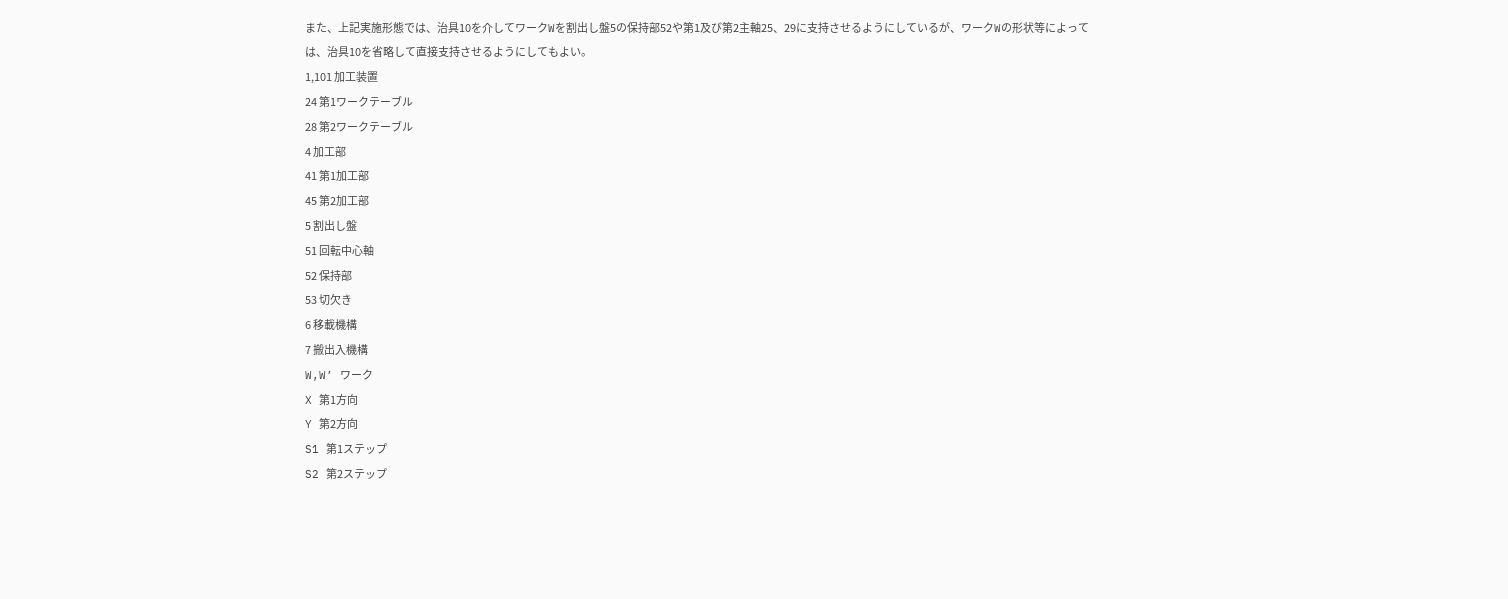また、上記実施形態では、治具10を介してワークWを割出し盤5の保持部52や第1及び第2主軸25、29に支持させるようにしているが、ワークWの形状等によっては、治具10を省略して直接支持させるようにしてもよい。
1,101 加工装置
24 第1ワークテーブル
28 第2ワークテーブル
4 加工部
41 第1加工部
45 第2加工部
5 割出し盤
51 回転中心軸
52 保持部
53 切欠き
6 移載機構
7 搬出入機構
W,W’ ワーク
X 第1方向
Y 第2方向
S1 第1ステップ
S2 第2ステップ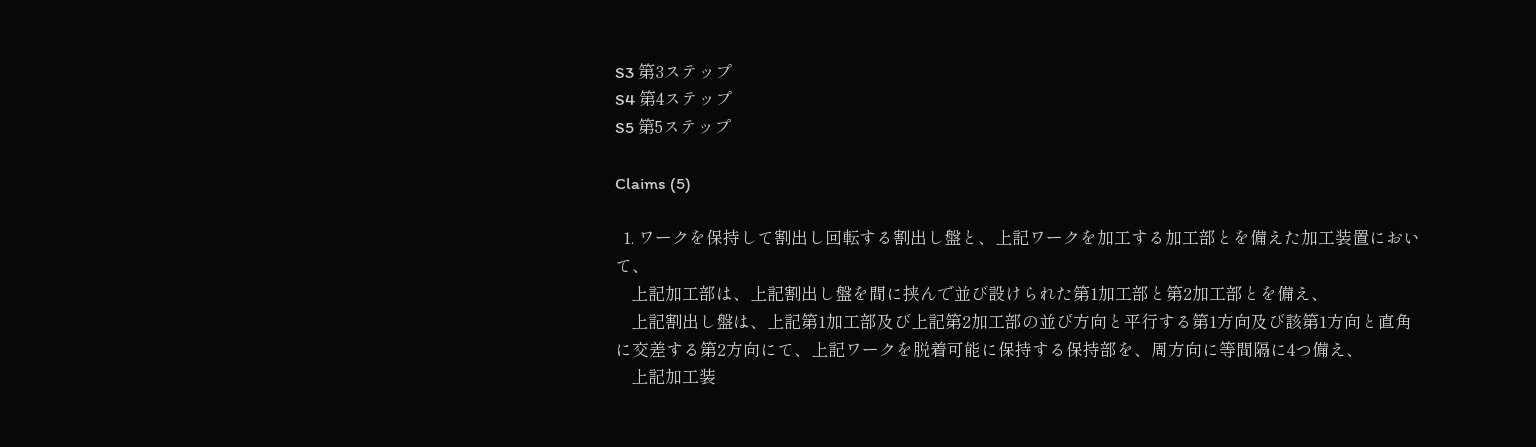S3 第3ステップ
S4 第4ステップ
S5 第5ステップ

Claims (5)

  1. ワークを保持して割出し回転する割出し盤と、上記ワークを加工する加工部とを備えた加工装置において、
    上記加工部は、上記割出し盤を間に挟んで並び設けられた第1加工部と第2加工部とを備え、
    上記割出し盤は、上記第1加工部及び上記第2加工部の並び方向と平行する第1方向及び該第1方向と直角に交差する第2方向にて、上記ワークを脱着可能に保持する保持部を、周方向に等間隔に4つ備え、
    上記加工装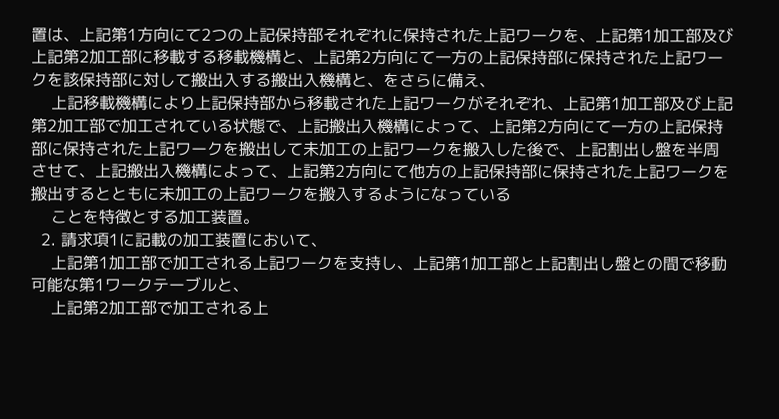置は、上記第1方向にて2つの上記保持部それぞれに保持された上記ワークを、上記第1加工部及び上記第2加工部に移載する移載機構と、上記第2方向にて一方の上記保持部に保持された上記ワークを該保持部に対して搬出入する搬出入機構と、をさらに備え、
    上記移載機構により上記保持部から移載された上記ワークがそれぞれ、上記第1加工部及び上記第2加工部で加工されている状態で、上記搬出入機構によって、上記第2方向にて一方の上記保持部に保持された上記ワークを搬出して未加工の上記ワークを搬入した後で、上記割出し盤を半周させて、上記搬出入機構によって、上記第2方向にて他方の上記保持部に保持された上記ワークを搬出するとともに未加工の上記ワークを搬入するようになっている
    ことを特徴とする加工装置。
  2. 請求項1に記載の加工装置において、
    上記第1加工部で加工される上記ワークを支持し、上記第1加工部と上記割出し盤との間で移動可能な第1ワークテーブルと、
    上記第2加工部で加工される上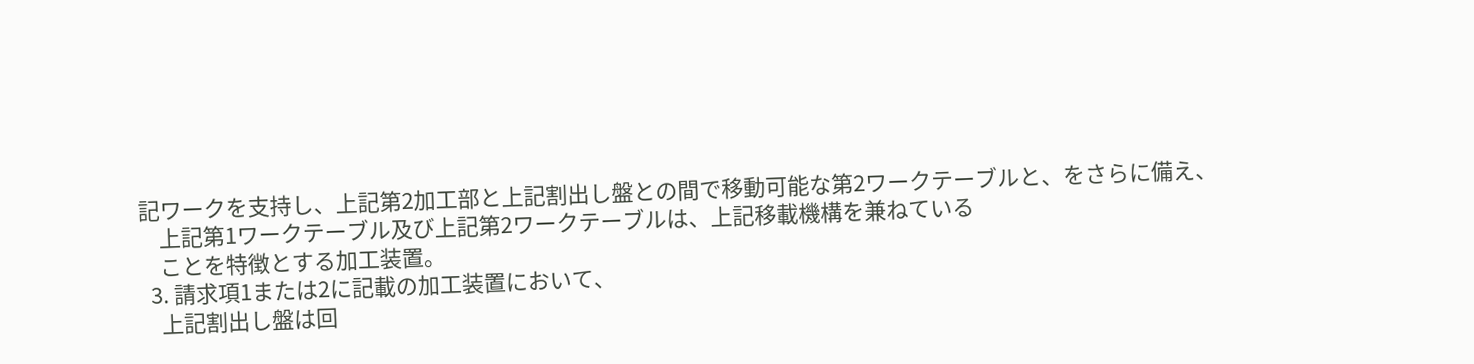記ワークを支持し、上記第2加工部と上記割出し盤との間で移動可能な第2ワークテーブルと、をさらに備え、
    上記第1ワークテーブル及び上記第2ワークテーブルは、上記移載機構を兼ねている
    ことを特徴とする加工装置。
  3. 請求項1または2に記載の加工装置において、
    上記割出し盤は回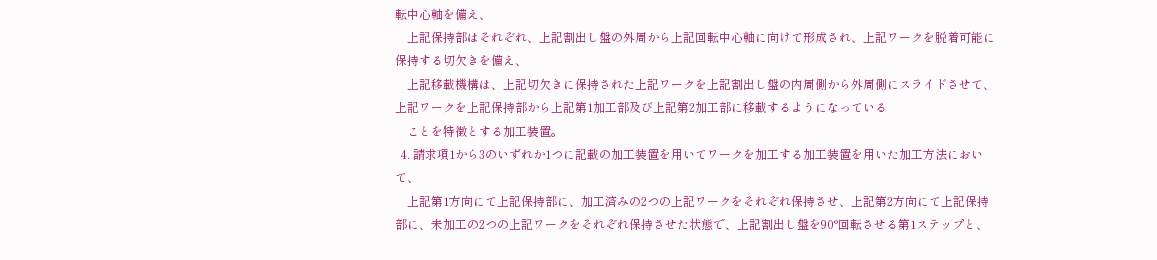転中心軸を備え、
    上記保持部はそれぞれ、上記割出し盤の外周から上記回転中心軸に向けて形成され、上記ワークを脱着可能に保持する切欠きを備え、
    上記移載機構は、上記切欠きに保持された上記ワークを上記割出し盤の内周側から外周側にスライドさせて、上記ワークを上記保持部から上記第1加工部及び上記第2加工部に移載するようになっている
    ことを特徴とする加工装置。
  4. 請求項1から3のいずれか1つに記載の加工装置を用いてワークを加工する加工装置を用いた加工方法において、
    上記第1方向にて上記保持部に、加工済みの2つの上記ワークをそれぞれ保持させ、上記第2方向にて上記保持部に、未加工の2つの上記ワークをそれぞれ保持させた状態で、上記割出し盤を90°回転させる第1ステップと、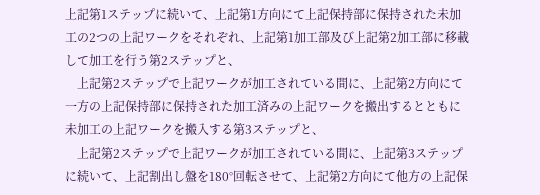上記第1ステップに続いて、上記第1方向にて上記保持部に保持された未加工の2つの上記ワークをそれぞれ、上記第1加工部及び上記第2加工部に移載して加工を行う第2ステップと、
    上記第2ステップで上記ワークが加工されている間に、上記第2方向にて一方の上記保持部に保持された加工済みの上記ワークを搬出するとともに未加工の上記ワークを搬入する第3ステップと、
    上記第2ステップで上記ワークが加工されている間に、上記第3ステップに続いて、上記割出し盤を180°回転させて、上記第2方向にて他方の上記保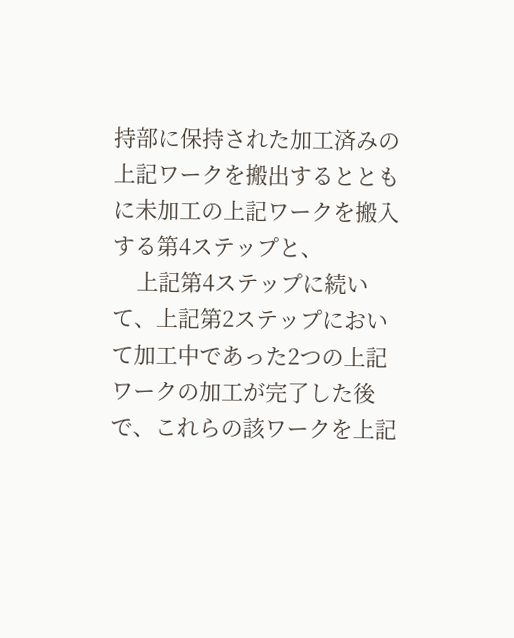持部に保持された加工済みの上記ワークを搬出するとともに未加工の上記ワークを搬入する第4ステップと、
    上記第4ステップに続いて、上記第2ステップにおいて加工中であった2つの上記ワークの加工が完了した後で、これらの該ワークを上記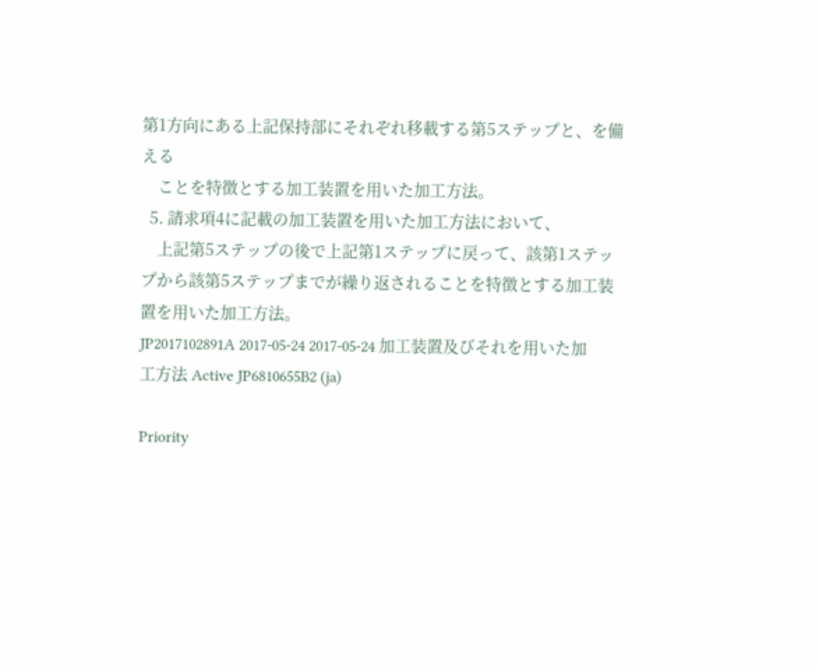第1方向にある上記保持部にそれぞれ移載する第5ステップと、を備える
    ことを特徴とする加工装置を用いた加工方法。
  5. 請求項4に記載の加工装置を用いた加工方法において、
    上記第5ステップの後で上記第1ステップに戻って、該第1ステップから該第5ステップまでが繰り返されることを特徴とする加工装置を用いた加工方法。
JP2017102891A 2017-05-24 2017-05-24 加工装置及びそれを用いた加工方法 Active JP6810655B2 (ja)

Priority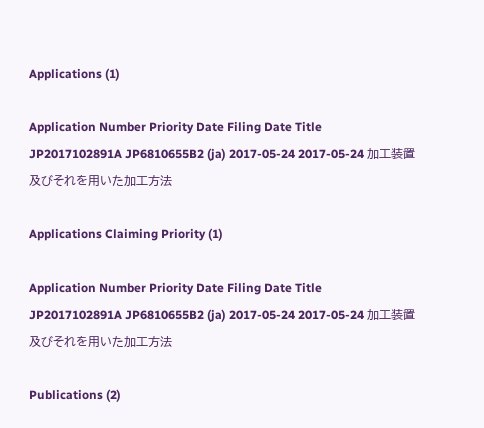Applications (1)

Application Number Priority Date Filing Date Title
JP2017102891A JP6810655B2 (ja) 2017-05-24 2017-05-24 加工装置及びそれを用いた加工方法

Applications Claiming Priority (1)

Application Number Priority Date Filing Date Title
JP2017102891A JP6810655B2 (ja) 2017-05-24 2017-05-24 加工装置及びそれを用いた加工方法

Publications (2)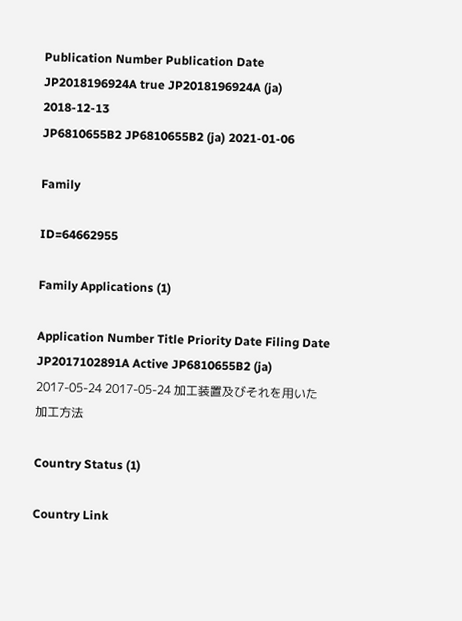Publication Number Publication Date
JP2018196924A true JP2018196924A (ja) 2018-12-13
JP6810655B2 JP6810655B2 (ja) 2021-01-06

Family

ID=64662955

Family Applications (1)

Application Number Title Priority Date Filing Date
JP2017102891A Active JP6810655B2 (ja) 2017-05-24 2017-05-24 加工装置及びそれを用いた加工方法

Country Status (1)

Country Link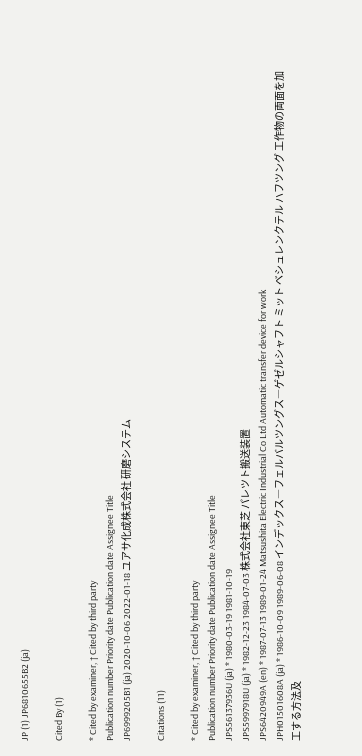JP (1) JP6810655B2 (ja)

Cited By (1)

* Cited by examiner, † Cited by third party
Publication number Priority date Publication date Assignee Title
JP6999205B1 (ja) 2020-10-06 2022-01-18 ユアサ化成株式会社 研磨システム

Citations (11)

* Cited by examiner, † Cited by third party
Publication number Priority date Publication date Assignee Title
JPS56137936U (ja) * 1980-03-19 1981-10-19
JPS5997918U (ja) * 1982-12-23 1984-07-03 株式会社東芝 パレツト搬送装置
JPS6420949A (en) * 1987-07-13 1989-01-24 Matsushita Electric Industrial Co Ltd Automatic transfer device for work
JPH01501608A (ja) * 1986-10-09 1989-06-08 インデックス―フェルバルツングス―ゲゼルシャフト ミット ベシュレンクテル ハフツング 工作物の両面を加工する方法及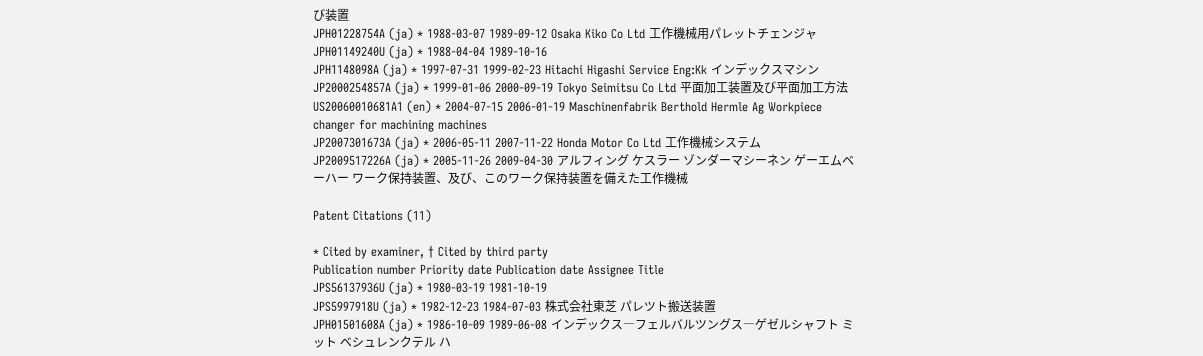び装置
JPH01228754A (ja) * 1988-03-07 1989-09-12 Osaka Kiko Co Ltd 工作機械用パレットチェンジャ
JPH01149240U (ja) * 1988-04-04 1989-10-16
JPH1148098A (ja) * 1997-07-31 1999-02-23 Hitachi Higashi Service Eng:Kk インデックスマシン
JP2000254857A (ja) * 1999-01-06 2000-09-19 Tokyo Seimitsu Co Ltd 平面加工装置及び平面加工方法
US20060010681A1 (en) * 2004-07-15 2006-01-19 Maschinenfabrik Berthold Hermle Ag Workpiece changer for machining machines
JP2007301673A (ja) * 2006-05-11 2007-11-22 Honda Motor Co Ltd 工作機械システム
JP2009517226A (ja) * 2005-11-26 2009-04-30 アルフィング ケスラー ゾンダーマシーネン ゲーエムベーハー ワーク保持装置、及び、このワーク保持装置を備えた工作機械

Patent Citations (11)

* Cited by examiner, † Cited by third party
Publication number Priority date Publication date Assignee Title
JPS56137936U (ja) * 1980-03-19 1981-10-19
JPS5997918U (ja) * 1982-12-23 1984-07-03 株式会社東芝 パレツト搬送装置
JPH01501608A (ja) * 1986-10-09 1989-06-08 インデックス―フェルバルツングス―ゲゼルシャフト ミット ベシュレンクテル ハ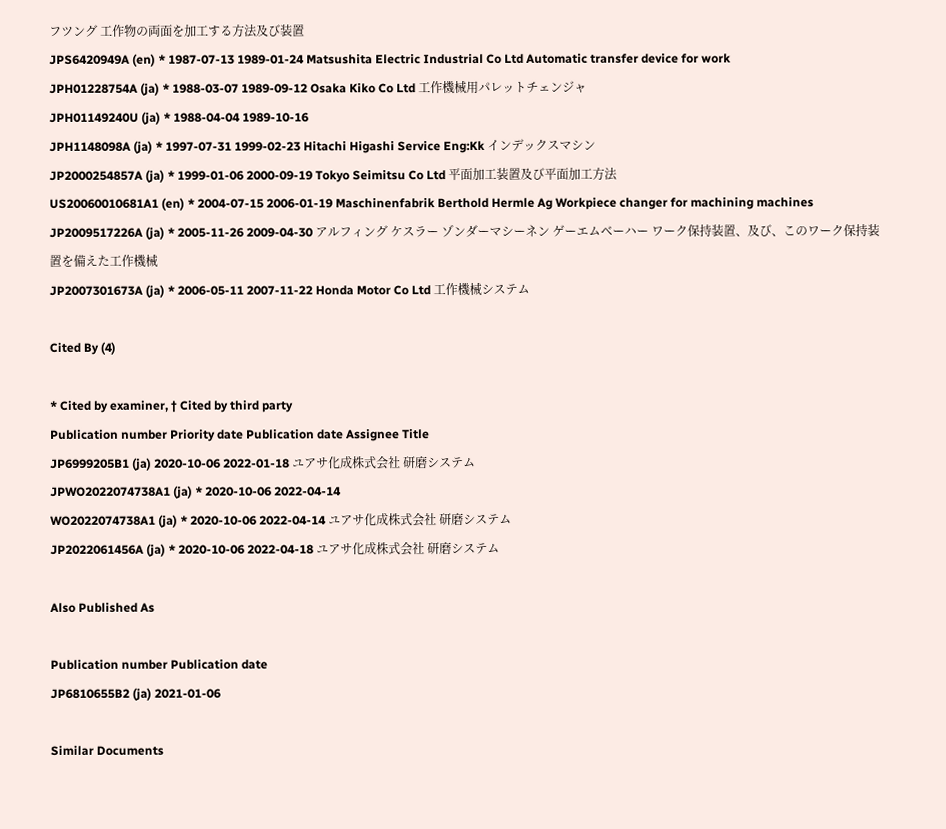フツング 工作物の両面を加工する方法及び装置
JPS6420949A (en) * 1987-07-13 1989-01-24 Matsushita Electric Industrial Co Ltd Automatic transfer device for work
JPH01228754A (ja) * 1988-03-07 1989-09-12 Osaka Kiko Co Ltd 工作機械用パレットチェンジャ
JPH01149240U (ja) * 1988-04-04 1989-10-16
JPH1148098A (ja) * 1997-07-31 1999-02-23 Hitachi Higashi Service Eng:Kk インデックスマシン
JP2000254857A (ja) * 1999-01-06 2000-09-19 Tokyo Seimitsu Co Ltd 平面加工装置及び平面加工方法
US20060010681A1 (en) * 2004-07-15 2006-01-19 Maschinenfabrik Berthold Hermle Ag Workpiece changer for machining machines
JP2009517226A (ja) * 2005-11-26 2009-04-30 アルフィング ケスラー ゾンダーマシーネン ゲーエムベーハー ワーク保持装置、及び、このワーク保持装置を備えた工作機械
JP2007301673A (ja) * 2006-05-11 2007-11-22 Honda Motor Co Ltd 工作機械システム

Cited By (4)

* Cited by examiner, † Cited by third party
Publication number Priority date Publication date Assignee Title
JP6999205B1 (ja) 2020-10-06 2022-01-18 ユアサ化成株式会社 研磨システム
JPWO2022074738A1 (ja) * 2020-10-06 2022-04-14
WO2022074738A1 (ja) * 2020-10-06 2022-04-14 ユアサ化成株式会社 研磨システム
JP2022061456A (ja) * 2020-10-06 2022-04-18 ユアサ化成株式会社 研磨システム

Also Published As

Publication number Publication date
JP6810655B2 (ja) 2021-01-06

Similar Documents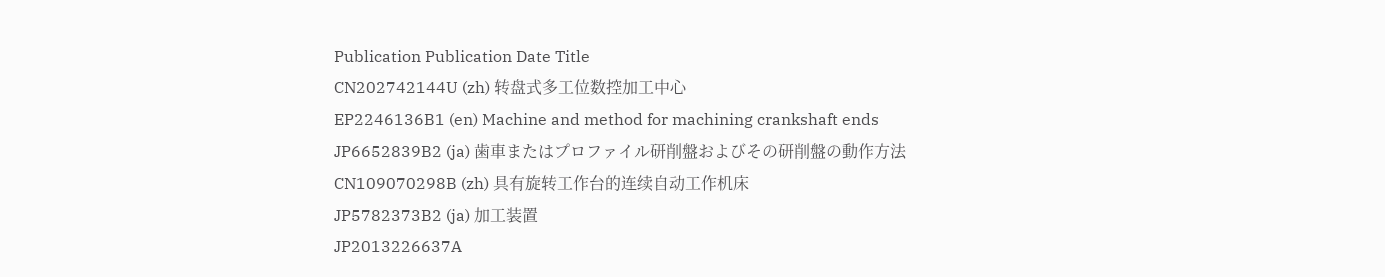Publication Publication Date Title
CN202742144U (zh) 转盘式多工位数控加工中心
EP2246136B1 (en) Machine and method for machining crankshaft ends
JP6652839B2 (ja) 歯車またはプロファイル研削盤およびその研削盤の動作方法
CN109070298B (zh) 具有旋转工作台的连续自动工作机床
JP5782373B2 (ja) 加工装置
JP2013226637A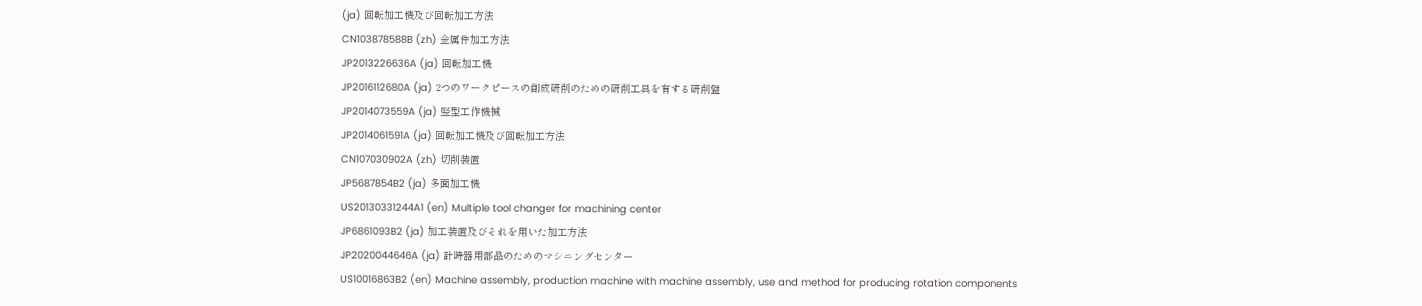(ja) 回転加工機及び回転加工方法
CN103878588B (zh) 金属件加工方法
JP2013226636A (ja) 回転加工機
JP2016112680A (ja) 2つのワークピースの創成研削のための研削工具を有する研削盤
JP2014073559A (ja) 竪型工作機械
JP2014061591A (ja) 回転加工機及び回転加工方法
CN107030902A (zh) 切削装置
JP5687854B2 (ja) 多面加工機
US20130331244A1 (en) Multiple tool changer for machining center
JP6861093B2 (ja) 加工装置及びそれを用いた加工方法
JP2020044646A (ja) 計時器用部品のためのマシニングセンター
US10016863B2 (en) Machine assembly, production machine with machine assembly, use and method for producing rotation components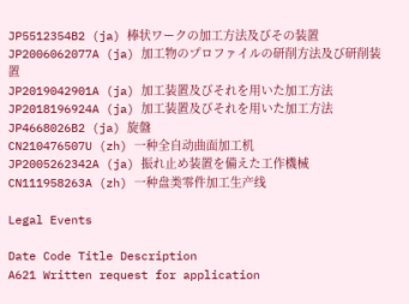JP5512354B2 (ja) 棒状ワークの加工方法及びその装置
JP2006062077A (ja) 加工物のプロファイルの研削方法及び研削装置
JP2019042901A (ja) 加工装置及びそれを用いた加工方法
JP2018196924A (ja) 加工装置及びそれを用いた加工方法
JP4668026B2 (ja) 旋盤
CN210476507U (zh) 一种全自动曲面加工机
JP2005262342A (ja) 振れ止め装置を備えた工作機械
CN111958263A (zh) 一种盘类零件加工生产线

Legal Events

Date Code Title Description
A621 Written request for application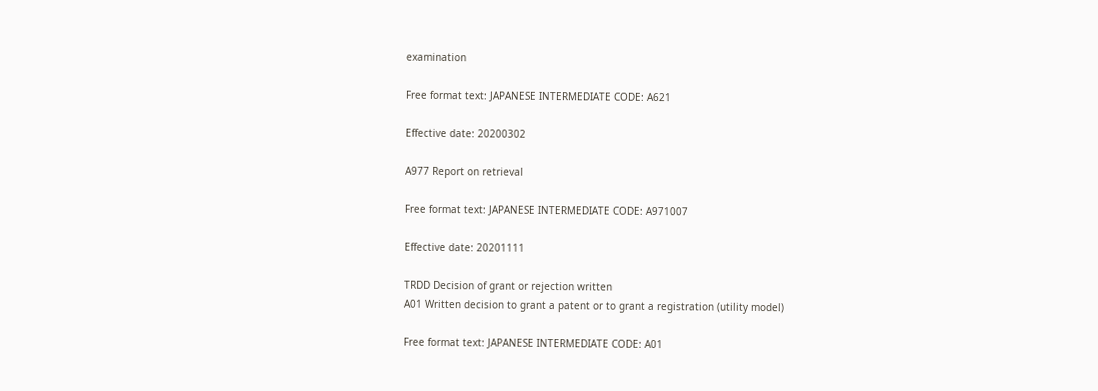examination

Free format text: JAPANESE INTERMEDIATE CODE: A621

Effective date: 20200302

A977 Report on retrieval

Free format text: JAPANESE INTERMEDIATE CODE: A971007

Effective date: 20201111

TRDD Decision of grant or rejection written
A01 Written decision to grant a patent or to grant a registration (utility model)

Free format text: JAPANESE INTERMEDIATE CODE: A01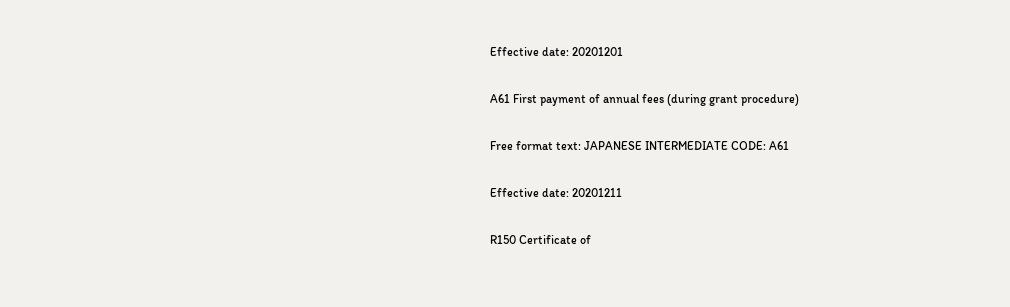Effective date: 20201201

A61 First payment of annual fees (during grant procedure)

Free format text: JAPANESE INTERMEDIATE CODE: A61

Effective date: 20201211

R150 Certificate of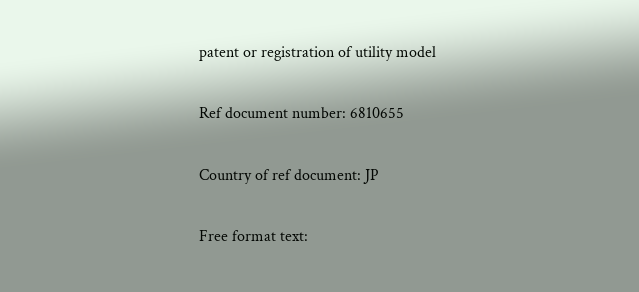patent or registration of utility model

Ref document number: 6810655

Country of ref document: JP

Free format text: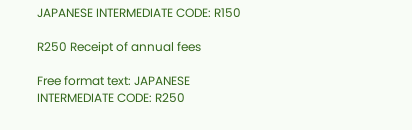JAPANESE INTERMEDIATE CODE: R150

R250 Receipt of annual fees

Free format text: JAPANESE INTERMEDIATE CODE: R250